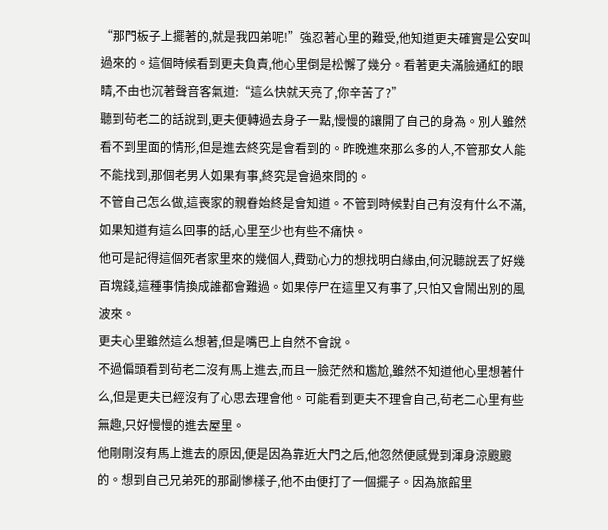“那門板子上擺著的,就是我四弟呢!”強忍著心里的難受,他知道更夫確實是公安叫過來的。這個時候看到更夫負責,他心里倒是松懈了幾分。看著更夫滿臉通紅的眼睛,不由也沉著聲音客氣道:“這么快就天亮了,你辛苦了?”
聽到茍老二的話說到,更夫便轉過去身子一點,慢慢的讓開了自己的身為。別人雖然看不到里面的情形,但是進去終究是會看到的。昨晚進來那么多的人,不管那女人能不能找到,那個老男人如果有事,終究是會過來問的。
不管自己怎么做,這喪家的親眷始終是會知道。不管到時候對自己有沒有什么不滿,如果知道有這么回事的話,心里至少也有些不痛快。
他可是記得這個死者家里來的幾個人,費勁心力的想找明白緣由,何況聽說丟了好幾百塊錢,這種事情換成誰都會難過。如果停尸在這里又有事了,只怕又會鬧出別的風波來。
更夫心里雖然這么想著,但是嘴巴上自然不會說。
不過偏頭看到茍老二沒有馬上進去,而且一臉茫然和尷尬,雖然不知道他心里想著什么,但是更夫已經沒有了心思去理會他。可能看到更夫不理會自己,茍老二心里有些無趣,只好慢慢的進去屋里。
他剛剛沒有馬上進去的原因,便是因為靠近大門之后,他忽然便感覺到渾身涼颼颼的。想到自己兄弟死的那副慘樣子,他不由便打了一個擺子。因為旅館里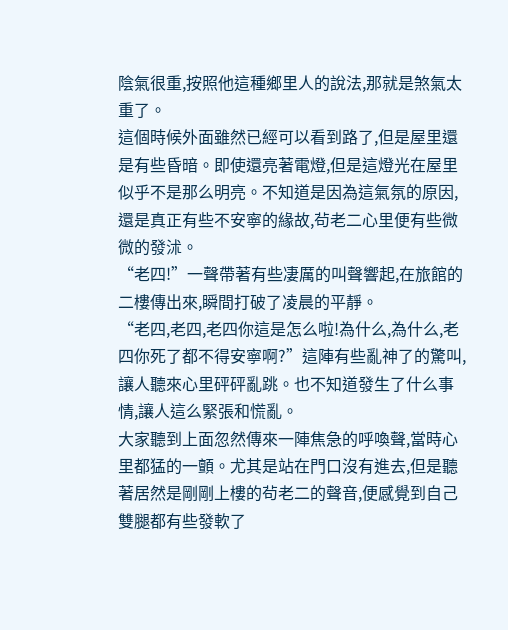陰氣很重,按照他這種鄉里人的說法,那就是煞氣太重了。
這個時候外面雖然已經可以看到路了,但是屋里還是有些昏暗。即使還亮著電燈,但是這燈光在屋里似乎不是那么明亮。不知道是因為這氣氛的原因,還是真正有些不安寧的緣故,茍老二心里便有些微微的發沭。
“老四!”一聲帶著有些凄厲的叫聲響起,在旅館的二樓傳出來,瞬間打破了凌晨的平靜。
“老四,老四,老四你這是怎么啦!為什么,為什么,老四你死了都不得安寧啊?”這陣有些亂神了的驚叫,讓人聽來心里砰砰亂跳。也不知道發生了什么事情,讓人這么緊張和慌亂。
大家聽到上面忽然傳來一陣焦急的呼喚聲,當時心里都猛的一顫。尤其是站在門口沒有進去,但是聽著居然是剛剛上樓的茍老二的聲音,便感覺到自己雙腿都有些發軟了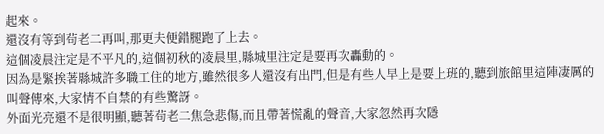起來。
還沒有等到茍老二再叫,那更夫便錯腿跑了上去。
這個凌晨注定是不平凡的,這個初秋的凌晨里,縣城里注定是要再次轟動的。
因為是緊挨著縣城許多職工住的地方,雖然很多人還沒有出門,但是有些人早上是要上班的,聽到旅館里這陣凄厲的叫聲傳來,大家情不自禁的有些驚訝。
外面光亮還不是很明顯,聽著茍老二焦急悲傷,而且帶著慌亂的聲音,大家忽然再次隱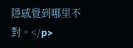隱感覺到哪里不對。</p>